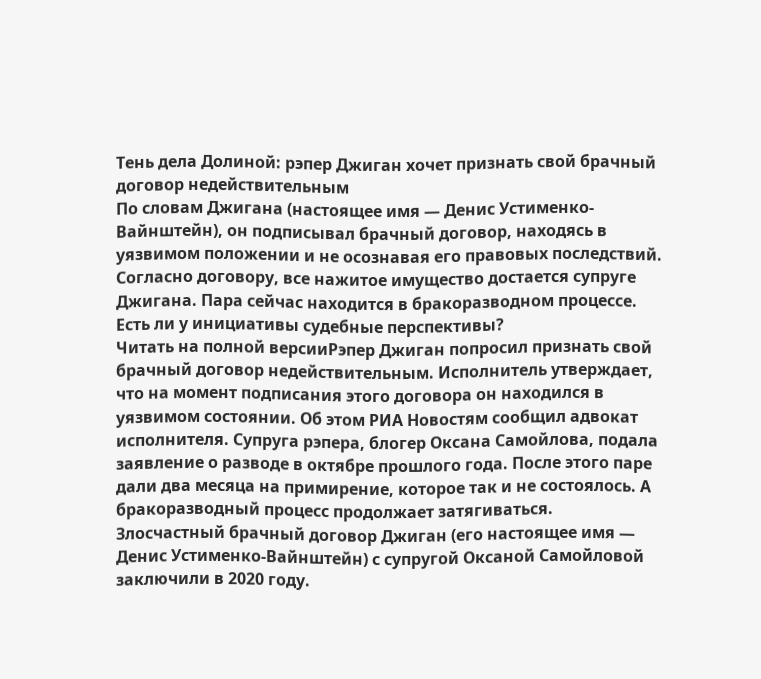Тень дела Долиной: рэпер Джиган хочет признать свой брачный договор недействительным
По словам Джигана (настоящее имя — Денис Устименко-Вайнштейн), он подписывал брачный договор, находясь в уязвимом положении и не осознавая его правовых последствий. Согласно договору, все нажитое имущество достается супруге Джигана. Пара сейчас находится в бракоразводном процессе. Есть ли у инициативы судебные перспективы?
Читать на полной версииРэпер Джиган попросил признать свой брачный договор недействительным. Исполнитель утверждает, что на момент подписания этого договора он находился в уязвимом состоянии. Об этом РИА Новостям сообщил адвокат исполнителя. Супруга рэпера, блогер Оксана Самойлова, подала заявление о разводе в октябре прошлого года. После этого паре дали два месяца на примирение, которое так и не состоялось. А бракоразводный процесс продолжает затягиваться.
Злосчастный брачный договор Джиган (его настоящее имя — Денис Устименко-Вайнштейн) с супругой Оксаной Самойловой заключили в 2020 году.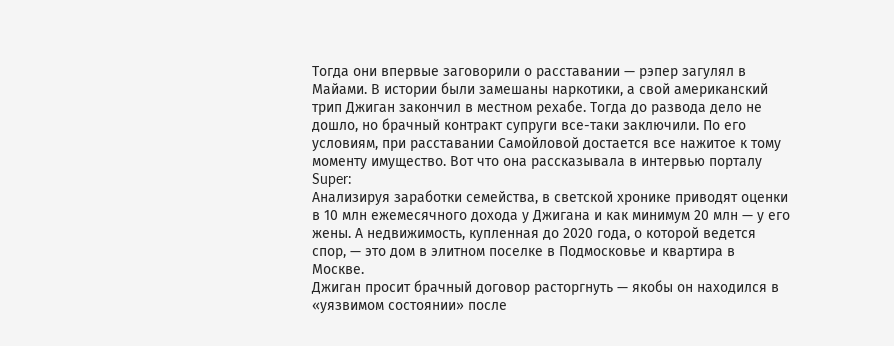Тогда они впервые заговорили о расставании — рэпер загулял в Майами. В истории были замешаны наркотики, а свой американский трип Джиган закончил в местном рехабе. Тогда до развода дело не дошло, но брачный контракт супруги все-таки заключили. По его условиям, при расставании Самойловой достается все нажитое к тому моменту имущество. Вот что она рассказывала в интервью порталу Super:
Анализируя заработки семейства, в светской хронике приводят оценки в 10 млн ежемесячного дохода у Джигана и как минимум 20 млн — у его жены. А недвижимость, купленная до 2020 года, о которой ведется спор, — это дом в элитном поселке в Подмосковье и квартира в Москве.
Джиган просит брачный договор расторгнуть — якобы он находился в «уязвимом состоянии» после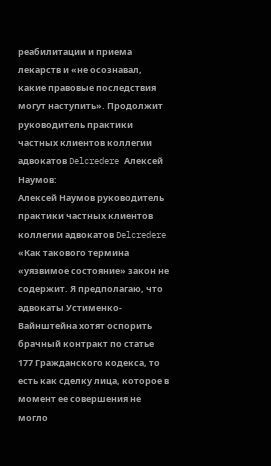реабилитации и приема лекарств и «не осознавал, какие правовые последствия могут наступить». Продолжит руководитель практики частных клиентов коллегии адвокатов Delcredere Алексей Наумов:
Алексей Наумов руководитель практики частных клиентов коллегии адвокатов Delcredere «Как такового термина «уязвимое состояние» закон не содержит. Я предполагаю, что адвокаты Устименко-Вайнштейна хотят оспорить брачный контракт по статье 177 Гражданского кодекса, то есть как сделку лица, которое в момент ее совершения не могло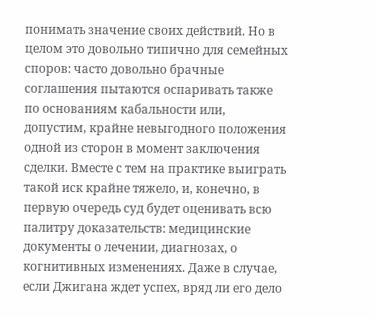понимать значение своих действий. Но в целом это довольно типично для семейных споров: часто довольно брачные соглашения пытаются оспаривать также по основаниям кабальности или, допустим, крайне невыгодного положения одной из сторон в момент заключения сделки. Вместе с тем на практике выиграть такой иск крайне тяжело, и, конечно, в первую очередь суд будет оценивать всю палитру доказательств: медицинские документы о лечении, диагнозах, о когнитивных изменениях. Даже в случае, если Джигана ждет успех, вряд ли его дело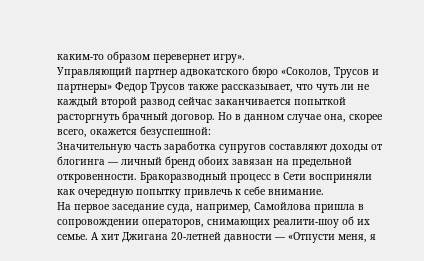каким-то образом перевернет игру».
Управляющий партнер адвокатского бюро «Соколов, Трусов и партнеры» Федор Трусов также рассказывает, что чуть ли не каждый второй развод сейчас заканчивается попыткой расторгнуть брачный договор. Но в данном случае она, скорее всего, окажется безуспешной:
Значительную часть заработка супругов составляют доходы от блогинга — личный бренд обоих завязан на предельной откровенности. Бракоразводный процесс в Сети восприняли как очередную попытку привлечь к себе внимание.
На первое заседание суда, например, Самойлова пришла в сопровождении операторов, снимающих реалити-шоу об их семье. А хит Джигана 20-летней давности — «Отпусти меня, я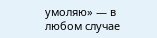умоляю» — в любом случае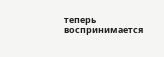теперь воспринимается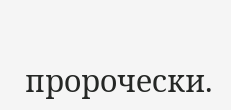пророчески.